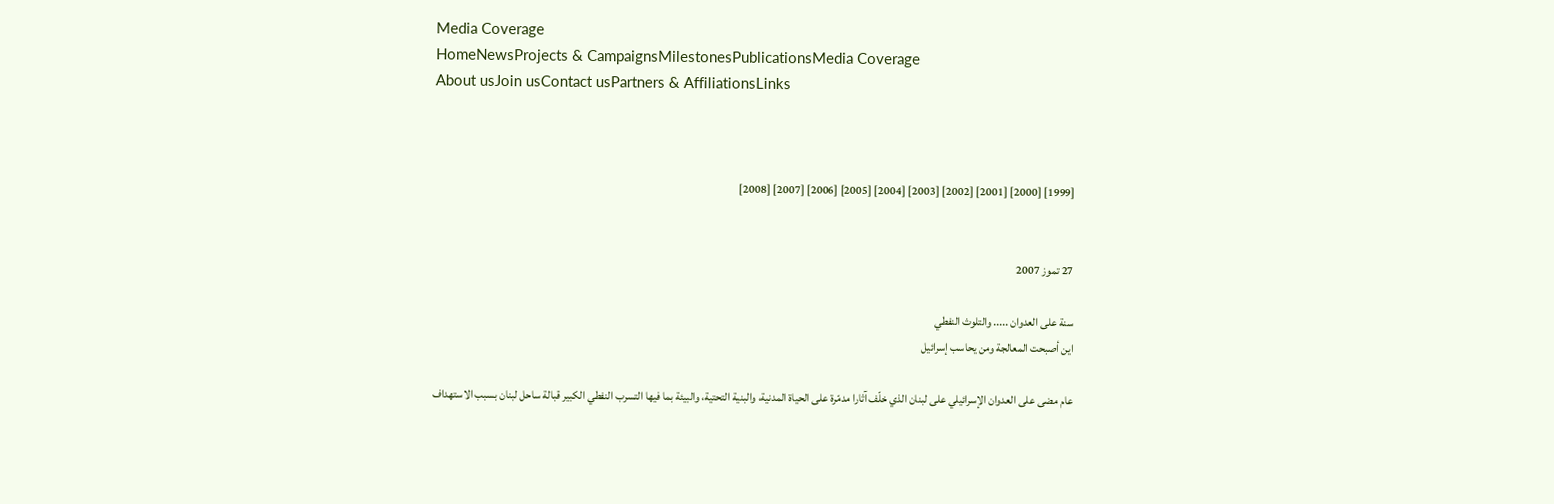Media Coverage
HomeNewsProjects & CampaignsMilestonesPublicationsMedia Coverage
About usJoin usContact usPartners & AffiliationsLinks



[1999] [2000] [2001] [2002] [2003] [2004] [2005] [2006] [2007] [2008]


27 تموز 2007

سنة على العدوان ..... والتلوث النفطي
اين أصبحت المعالجة ومن يحاسب إسرائيل

عام مضى على العدوان الإسرائيلي على لبنان الذي خلّف آثارا مدمّرة على الحياة المدنية، والبنية التحتية، والبيئة بما فيها التسرب النفطي الكبير قبالة ساحل لبنان بسبب الاستهداف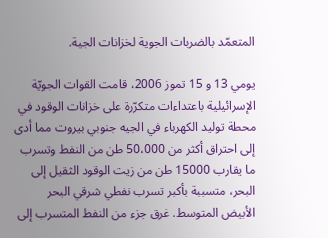المتعمّد بالضربات الجوية لخزانات الجية.

يومي 13 و 15 تموز 2006، قامت القوات الجويّة الإسرائيلية باعتداءات متكرّرة على خزانات الوقود في محطة توليد الكهرباء في الجيه جنوبي بيروت مما أدى إلى احتراق أكثر من 50،000 طن من النفط وتسرب ما يقارب 15000 طن من زيت الوقود الثقيل إلى البحر، متسببة بأكبر تسرب نفطي شرقي البحر الأبيض المتوسط. غرق جزء من النفط المتسرب إلى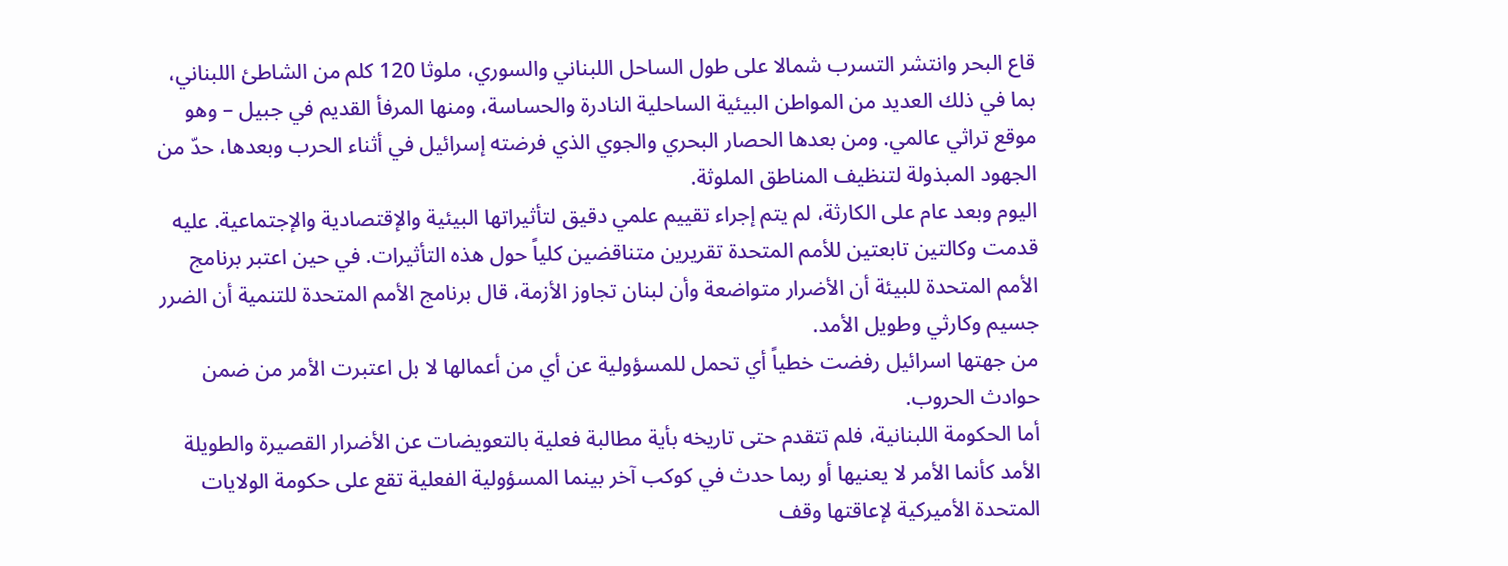قاع البحر وانتشر التسرب شمالا على طول الساحل اللبناني والسوري، ملوثا 120 كلم من الشاطئ اللبناني، بما في ذلك العديد من المواطن البيئية الساحلية النادرة والحساسة، ومنها المرفأ القديم في جبيل – وهو موقع تراثي عالمي. ومن بعدها الحصار البحري والجوي الذي فرضته إسرائيل في أثناء الحرب وبعدها، حدّ من الجهود المبذولة لتنظيف المناطق الملوثة.
اليوم وبعد عام على الكارثة، لم يتم إجراء تقييم علمي دقيق لتأثيراتها البيئية والإقتصادية والإجتماعية. عليه قدمت وكالتين تابعتين للأمم المتحدة تقريرين متناقضين كلياً حول هذه التأثيرات. في حين اعتبر برنامج الأمم المتحدة للبيئة أن الأضرار متواضعة وأن لبنان تجاوز الأزمة، قال برنامج الأمم المتحدة للتنمية أن الضرر جسيم وكارثي وطويل الأمد.
من جهتها اسرائيل رفضت خطياً أي تحمل للمسؤولية عن أي من أعمالها لا بل اعتبرت الأمر من ضمن حوادث الحروب.
أما الحكومة اللبنانية، فلم تتقدم حتى تاريخه بأية مطالبة فعلية بالتعويضات عن الأضرار القصيرة والطويلة الأمد كأنما الأمر لا يعنيها أو ربما حدث في كوكب آخر بينما المسؤولية الفعلية تقع على حكومة الولايات المتحدة الأميركية لإعاقتها وقف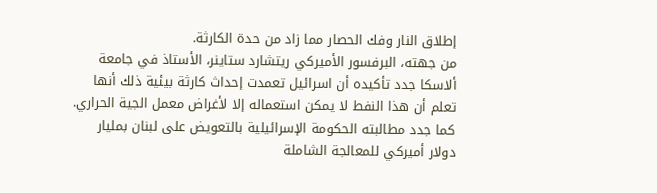إطلاق النار وفك الحصار مما زاد من حدة الكارثة.
من جهته، البرفسور الأميركي ريتشارد ستاينر، الأستاذ في جامعة ألاسكا جدد تأكيده أن اسرائيل تعمدت إحداث كارثة بيئية ذلك أنها تعلم أن هذا النفط لا يمكن استعماله إلا لأغراض معمل الجية الحراري. كما جدد مطالبته الحكومة الإسرائيلية بالتعويض على لبنان بمليار دولار أميركي للمعالجة الشاملة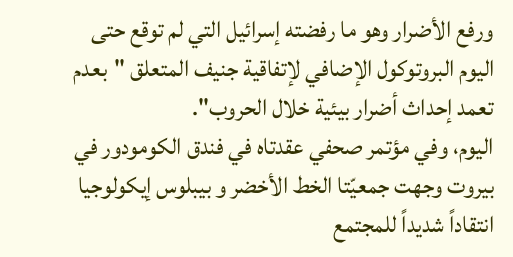ورفع الأضرار وهو ما رفضته إسرائيل التي لم توقع حتى اليوم البروتوكول الإضافي لإتفاقية جنيف المتعلق "بعدم تعمد إحداث أضرار بيئية خلال الحروب".
اليوم، وفي مؤتمر صحفي عقدتاه في فندق الكومودور في بيروت وجهت جمعيّتا الخط الأخضر و بيبلوس إيكولوجيا انتقاداً شديداً للمجتمع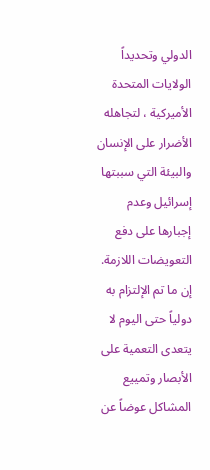الدولي وتحديداً الولايات المتحدة الأميركية ، لتجاهله الأضرار على الإنسان والبيئة التي سببتها إسرائيل وعدم إجبارها على دفع التعويضات اللازمة. إن ما تم الإلتزام به دولياً حتى اليوم لا يتعدى التعمية على الأبصار وتمييع المشاكل عوضاً عن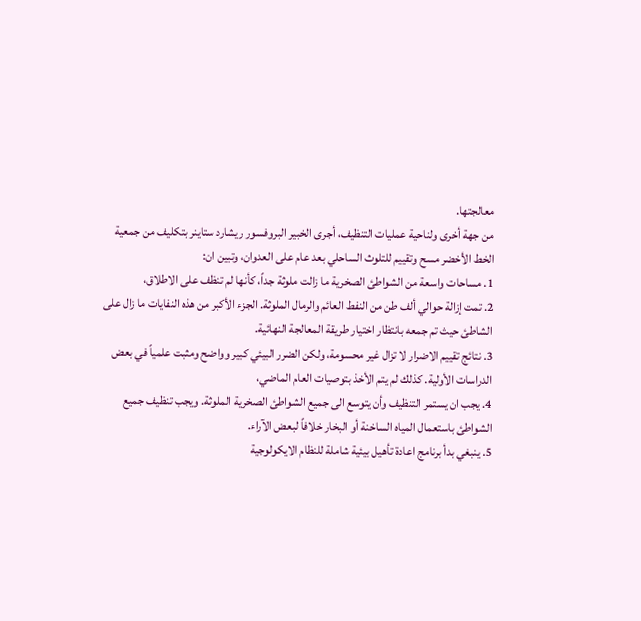معالجتها.
من جهة أخرى ولناحية عمليات التنظيف، أجرى الخبير البروفسور ريشارد ستاينر بتكليف من جمعية الخط الأخضر مسح وتقييم للتلوث الساحلي بعد عام على العدوان، وتبين ان:
1. مساحات واسعة من الشواطئ الصخرية ما زالت ملوثة جداً، كأنها لم تنظف على الاطلاق،
2. تمت إزالة حوالي ألف طن من النفط العائم والرمال الملوثة. الجزء الأكبر من هذه النفايات ما زال على الشاطئ حيث تم جمعه بانتظار اختيار طريقة المعالجة النهائية.
3. نتائج تقييم الاضرار لا تزال غير محسومة، ولكن الضرر البيئي كبير وواضح ومثبت علمياً في بعض الدراسات الأولية. كذلك لم يتم الأخذ بتوصيات العام الماضي،
4. يجب ان يستمر التنظيف وأن يتوسع الى جميع الشواطئ الصخرية الملوثة. ويجب تنظيف جميع الشواطئ باستعمال المياه الساخنة أو البخار خلافاً لبعض الآراء.
5. ينبغي بدأ برنامج اعادة تأهيل بيئية شاملة للنظام الايكولوجية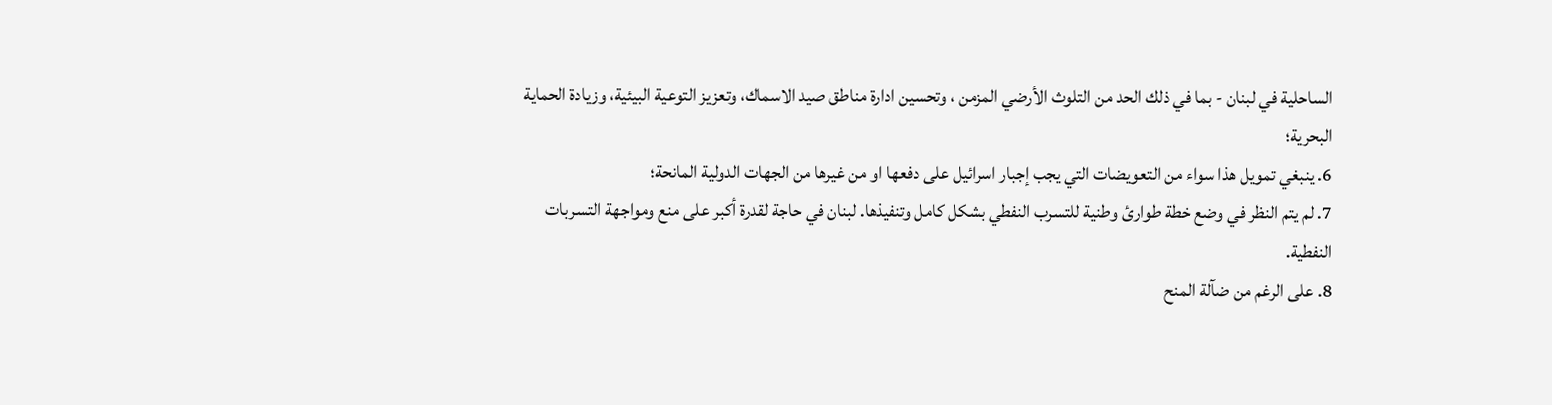الساحلية في لبنان - بما في ذلك الحد من التلوث الأرضي المزمن ، وتحسين ادارة مناطق صيد الاسماك، وتعزيز التوعية البيئية، وزيادة الحماية البحرية؛
6. ينبغي تمويل هذا سواء من التعويضات التي يجب إجبار اسرائيل على دفعها او من غيرها من الجهات الدولية المانحة؛
7. لم يتم النظر في وضع خطة طوارئ وطنية للتسرب النفطي بشكل كامل وتنفيذها. لبنان في حاجة لقدرة أكبر على منع ومواجهة التسربات النفطية.
8. على الرغم من ضآلة المنح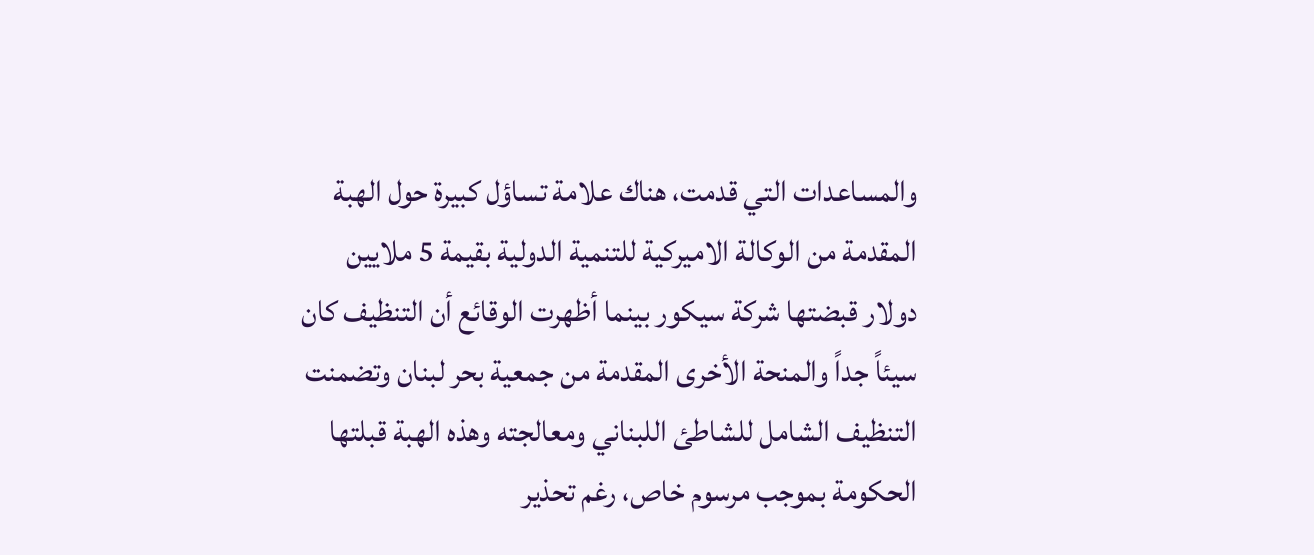والمساعدات التي قدمت، هناك علامة تساؤل كبيرة حول الهبة المقدمة من الوكالة الاميركية للتنمية الدولية بقيمة 5 ملايين دولار قبضتها شركة سيكور بينما أظهرت الوقائع أن التنظيف كان سيئاً جداً والمنحة الأخرى المقدمة من جمعية بحر لبنان وتضمنت التنظيف الشامل للشاطئ اللبناني ومعالجته وهذه الهبة قبلتها الحكومة بموجب مرسوم خاص، رغم تحذير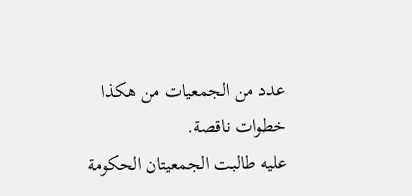عدد من الجمعيات من هكذا خطوات ناقصة.
عليه طالبت الجمعيتان الحكومة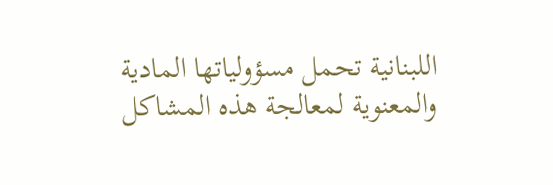اللبنانية تحمل مسؤولياتها المادية والمعنوية لمعالجة هذه المشاكل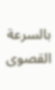بالسرعة القصوى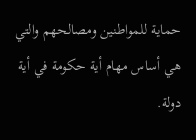حماية للمواطنين ومصالحهم والتي هي أساس مهام أية حكومة في أية دولة.